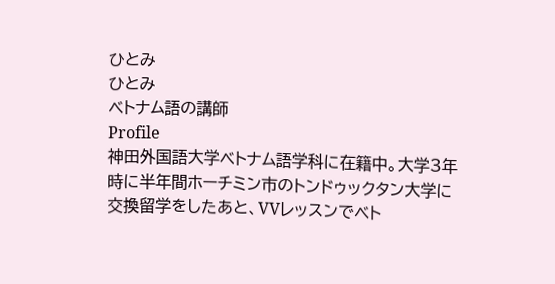ひとみ
ひとみ
ベトナム語の講師
Profile
神田外国語大学ベトナム語学科に在籍中。大学3年時に半年間ホーチミン市のトンドゥックタン大学に交換留学をしたあと、VVレッスンでベト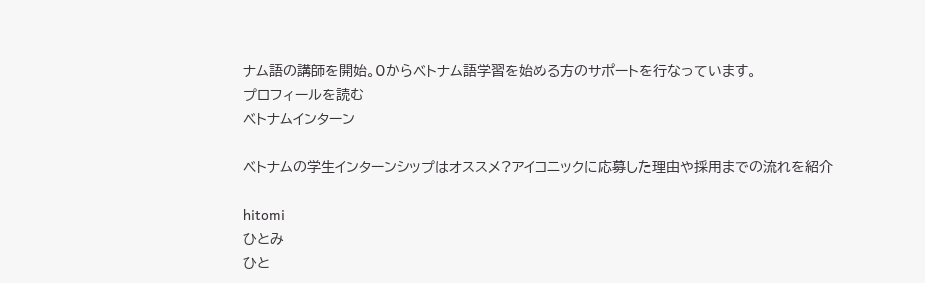ナム語の講師を開始。0からベトナム語学習を始める方のサポートを行なっています。
プロフィールを読む
ベトナムインターン

ベトナムの学生インターンシップはオススメ?アイコニックに応募した理由や採用までの流れを紹介

hitomi
ひとみ
ひと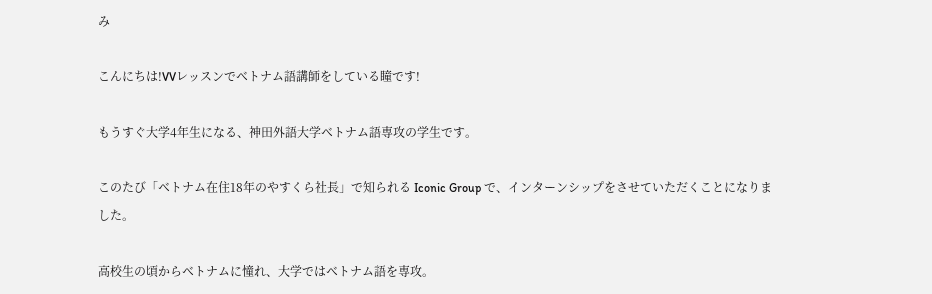み

こんにちは!VVレッスンでベトナム語講師をしている瞳です!

もうすぐ大学4年生になる、神田外語大学ベトナム語専攻の学生です。

このたび「ベトナム在住18年のやすくら社長」で知られる Iconic Group で、インターンシップをさせていただくことになりました。

高校生の頃からベトナムに憧れ、大学ではベトナム語を専攻。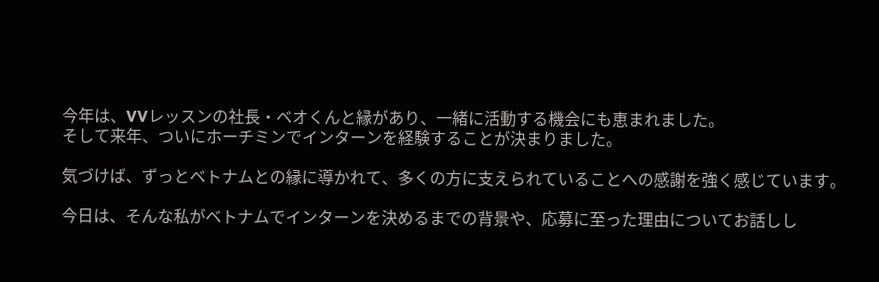今年は、VVレッスンの社長・ベオくんと縁があり、一緒に活動する機会にも恵まれました。
そして来年、ついにホーチミンでインターンを経験することが決まりました。

気づけば、ずっとベトナムとの縁に導かれて、多くの方に支えられていることへの感謝を強く感じています。

今日は、そんな私がベトナムでインターンを決めるまでの背景や、応募に至った理由についてお話しし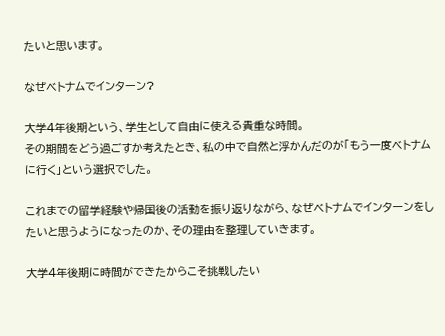たいと思います。

なぜベトナムでインターン?

大学4年後期という、学生として自由に使える貴重な時間。
その期間をどう過ごすか考えたとき、私の中で自然と浮かんだのが「もう一度ベトナムに行く」という選択でした。

これまでの留学経験や帰国後の活動を振り返りながら、なぜベトナムでインターンをしたいと思うようになったのか、その理由を整理していきます。

大学4年後期に時間ができたからこそ挑戦したい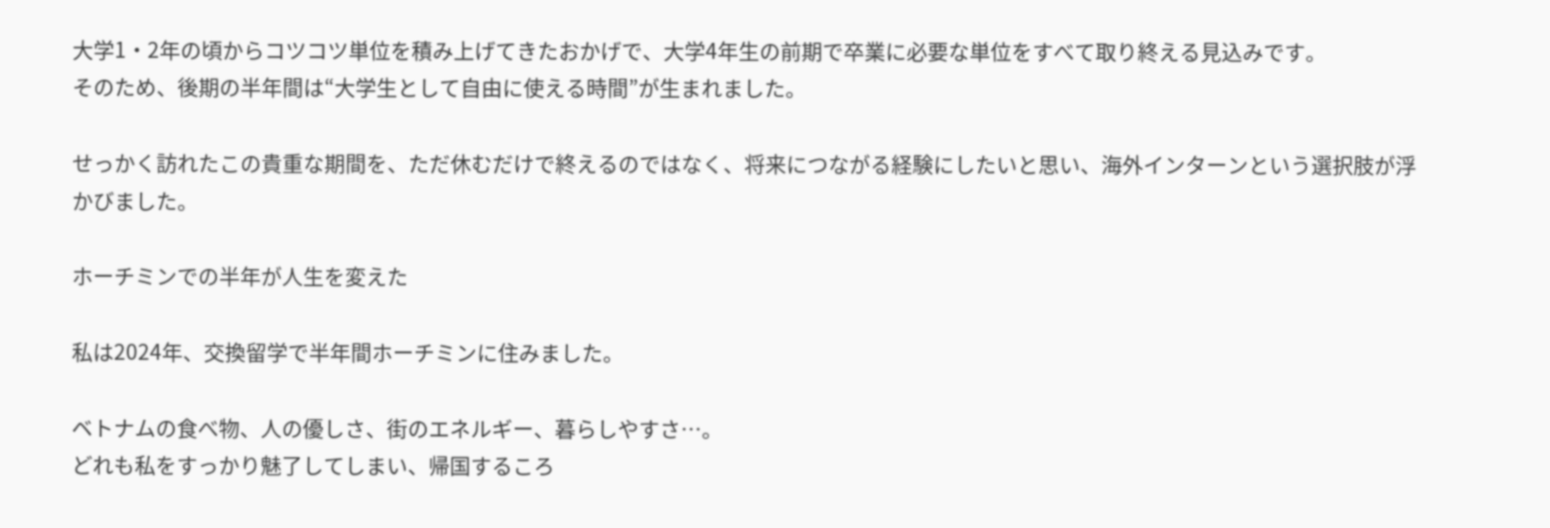大学1・2年の頃からコツコツ単位を積み上げてきたおかげで、大学4年生の前期で卒業に必要な単位をすべて取り終える見込みです。
そのため、後期の半年間は“大学生として自由に使える時間”が生まれました。

せっかく訪れたこの貴重な期間を、ただ休むだけで終えるのではなく、将来につながる経験にしたいと思い、海外インターンという選択肢が浮かびました。

ホーチミンでの半年が人生を変えた

私は2024年、交換留学で半年間ホーチミンに住みました。

ベトナムの食べ物、人の優しさ、街のエネルギー、暮らしやすさ…。
どれも私をすっかり魅了してしまい、帰国するころ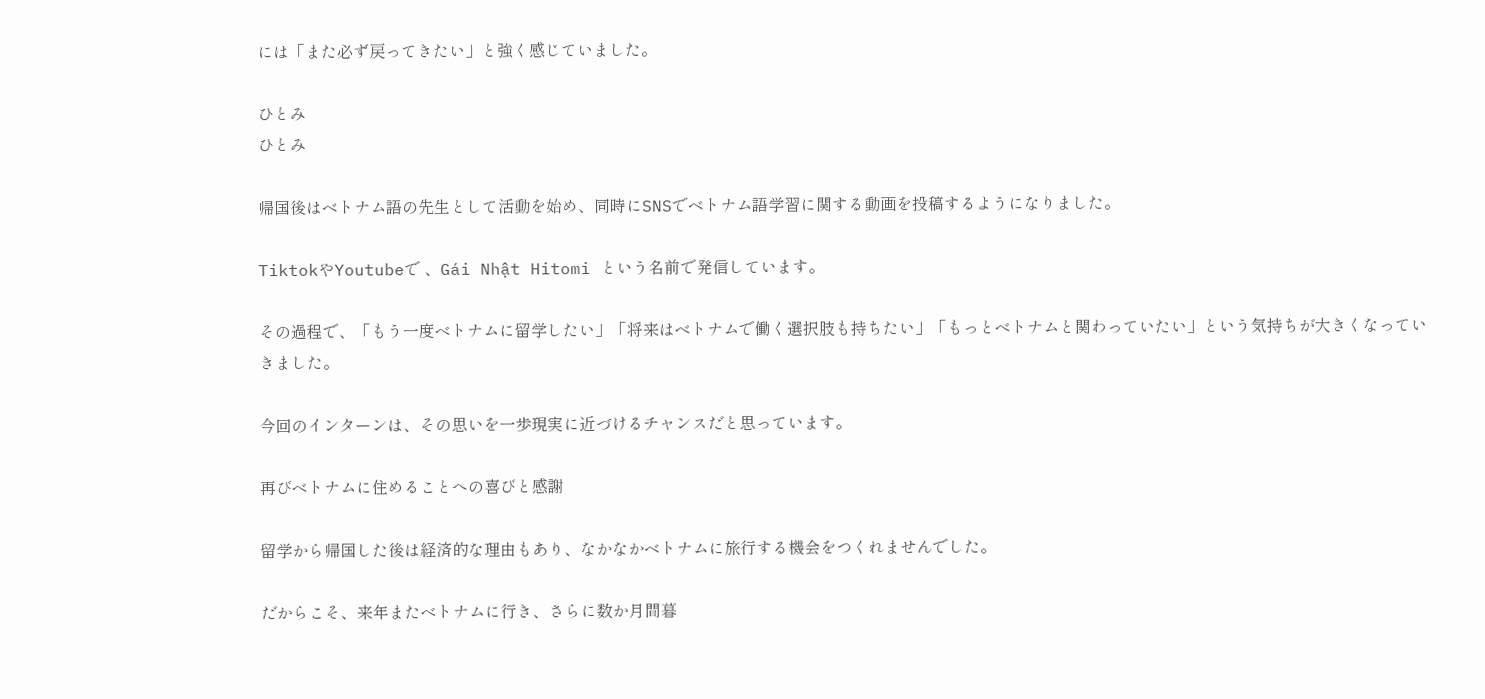には「また必ず戻ってきたい」と強く感じていました。

ひとみ
ひとみ

帰国後はベトナム語の先生として活動を始め、同時にSNSでベトナム語学習に関する動画を投稿するようになりました。

TiktokやYoutubeで 、Gái Nhật Hitomi という名前で発信しています。

その過程で、「もう一度ベトナムに留学したい」「将来はベトナムで働く選択肢も持ちたい」「もっとベトナムと関わっていたい」という気持ちが大きくなっていきました。

今回のインターンは、その思いを一歩現実に近づけるチャンスだと思っています。

再びベトナムに住めることへの喜びと感謝

留学から帰国した後は経済的な理由もあり、なかなかベトナムに旅行する機会をつくれませんでした。

だからこそ、来年またベトナムに行き、さらに数か月間暮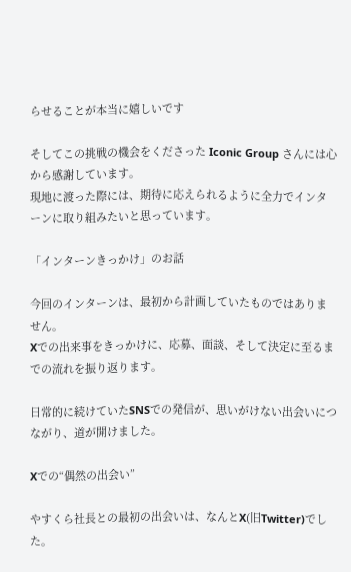らせることが本当に嬉しいです

そしてこの挑戦の機会をくださった Iconic Group さんには心から感謝しています。
現地に渡った際には、期待に応えられるように全力でインターンに取り組みたいと思っています。

「インターンきっかけ」のお話

今回のインターンは、最初から計画していたものではありません。
Xでの出来事をきっかけに、応募、面談、そして決定に至るまでの流れを振り返ります。

日常的に続けていたSNSでの発信が、思いがけない出会いにつながり、道が開けました。

Xでの“偶然の出会い”

やすくら社長との最初の出会いは、なんとX(旧Twitter)でした。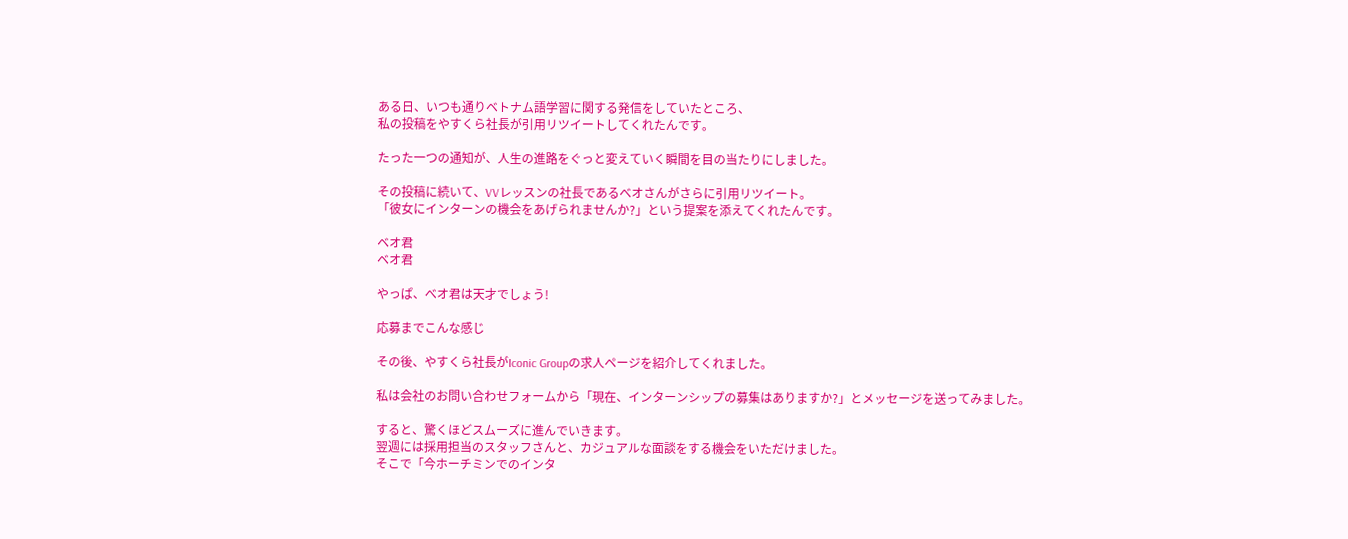ある日、いつも通りベトナム語学習に関する発信をしていたところ、
私の投稿をやすくら社長が引用リツイートしてくれたんです。

たった一つの通知が、人生の進路をぐっと変えていく瞬間を目の当たりにしました。

その投稿に続いて、VVレッスンの社長であるべオさんがさらに引用リツイート。
「彼女にインターンの機会をあげられませんか?」という提案を添えてくれたんです。

ベオ君
ベオ君

やっぱ、べオ君は天才でしょう!

応募までこんな感じ

その後、やすくら社長がIconic Groupの求人ページを紹介してくれました。

私は会社のお問い合わせフォームから「現在、インターンシップの募集はありますか?」とメッセージを送ってみました。

すると、驚くほどスムーズに進んでいきます。
翌週には採用担当のスタッフさんと、カジュアルな面談をする機会をいただけました。
そこで「今ホーチミンでのインタ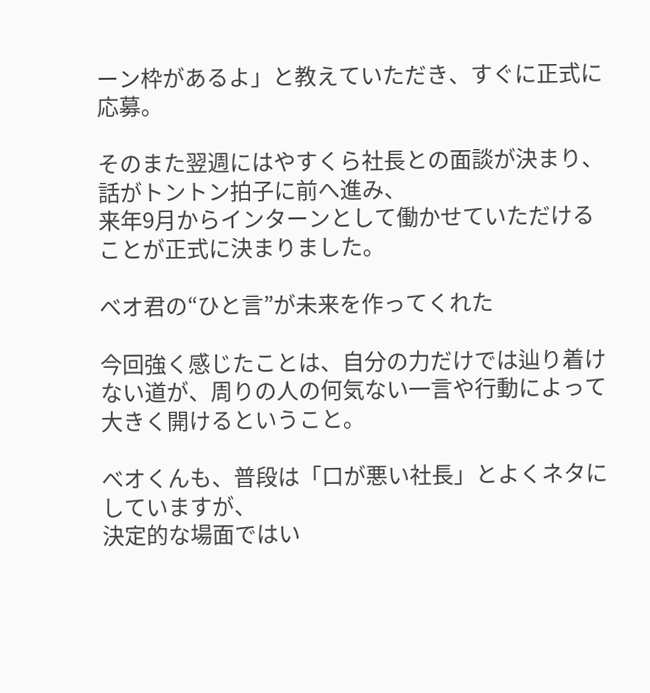ーン枠があるよ」と教えていただき、すぐに正式に応募。

そのまた翌週にはやすくら社長との面談が決まり、話がトントン拍子に前へ進み、
来年9月からインターンとして働かせていただけることが正式に決まりました。

べオ君の“ひと言”が未来を作ってくれた

今回強く感じたことは、自分の力だけでは辿り着けない道が、周りの人の何気ない一言や行動によって大きく開けるということ。

べオくんも、普段は「口が悪い社長」とよくネタにしていますが、
決定的な場面ではい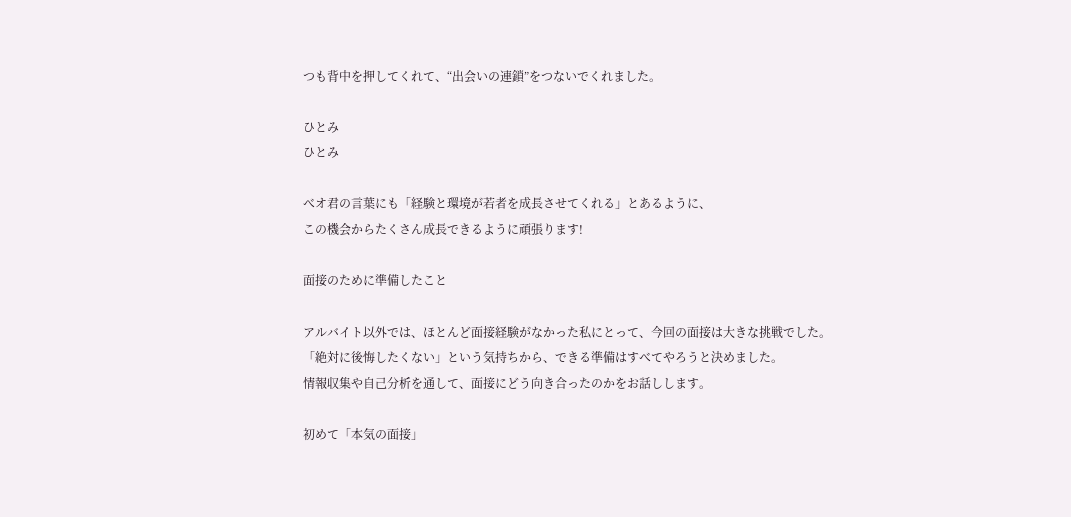つも背中を押してくれて、“出会いの連鎖”をつないでくれました。

ひとみ
ひとみ

べオ君の言葉にも「経験と環境が若者を成長させてくれる」とあるように、
この機会からたくさん成長できるように頑張ります!

面接のために準備したこと

アルバイト以外では、ほとんど面接経験がなかった私にとって、今回の面接は大きな挑戦でした。
「絶対に後悔したくない」という気持ちから、できる準備はすべてやろうと決めました。
情報収集や自己分析を通して、面接にどう向き合ったのかをお話しします。

初めて「本気の面接」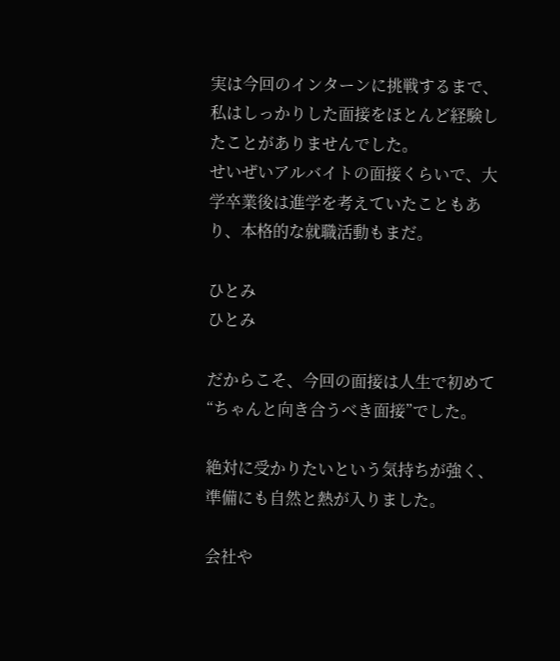実は今回のインターンに挑戦するまで、私はしっかりした面接をほとんど経験したことがありませんでした。
せいぜいアルバイトの面接くらいで、大学卒業後は進学を考えていたこともあり、本格的な就職活動もまだ。

ひとみ
ひとみ

だからこそ、今回の面接は人生で初めて“ちゃんと向き合うべき面接”でした。

絶対に受かりたいという気持ちが強く、準備にも自然と熱が入りました。

会社や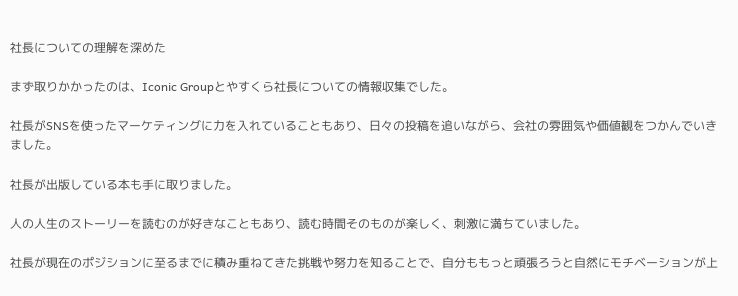社長についての理解を深めた

まず取りかかったのは、Iconic Groupとやすくら社長についての情報収集でした。

社長がSNSを使ったマーケティングに力を入れていることもあり、日々の投稿を追いながら、会社の雰囲気や価値観をつかんでいきました。

社長が出版している本も手に取りました。

人の人生のストーリーを読むのが好きなこともあり、読む時間そのものが楽しく、刺激に満ちていました。

社長が現在のポジションに至るまでに積み重ねてきた挑戦や努力を知ることで、自分ももっと頑張ろうと自然にモチベーションが上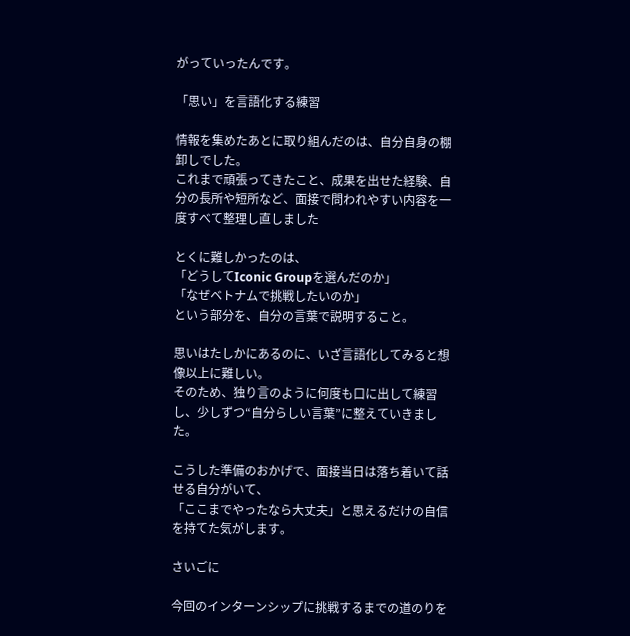がっていったんです。

「思い」を言語化する練習

情報を集めたあとに取り組んだのは、自分自身の棚卸しでした。
これまで頑張ってきたこと、成果を出せた経験、自分の長所や短所など、面接で問われやすい内容を一度すべて整理し直しました

とくに難しかったのは、
「どうしてIconic Groupを選んだのか」
「なぜベトナムで挑戦したいのか」
という部分を、自分の言葉で説明すること。

思いはたしかにあるのに、いざ言語化してみると想像以上に難しい。
そのため、独り言のように何度も口に出して練習し、少しずつ“自分らしい言葉”に整えていきました。

こうした準備のおかげで、面接当日は落ち着いて話せる自分がいて、
「ここまでやったなら大丈夫」と思えるだけの自信を持てた気がします。

さいごに

今回のインターンシップに挑戦するまでの道のりを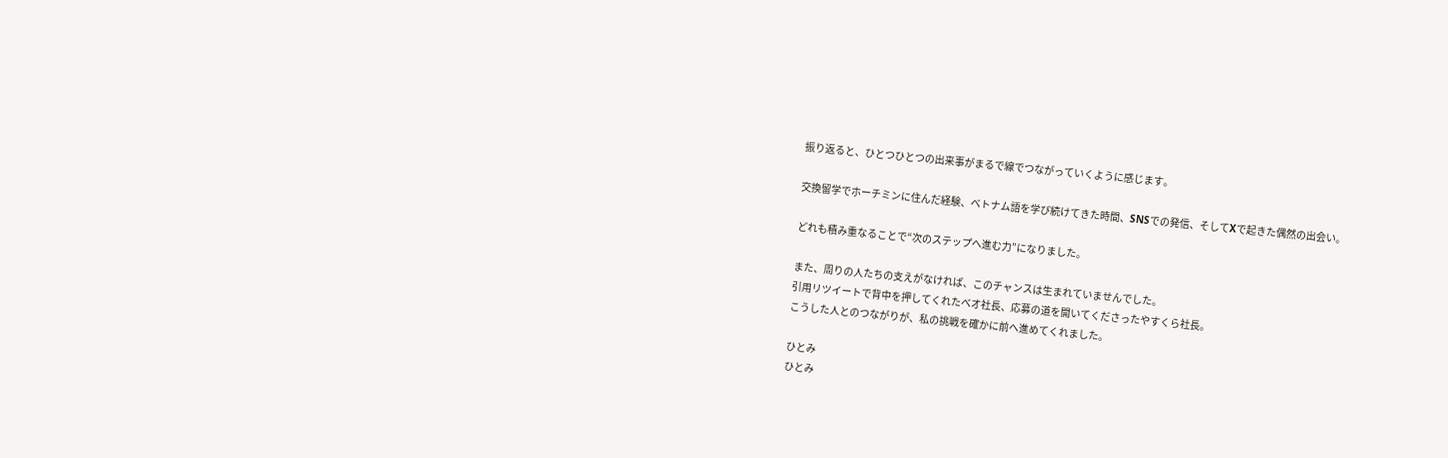振り返ると、ひとつひとつの出来事がまるで線でつながっていくように感じます。

交換留学でホーチミンに住んだ経験、ベトナム語を学び続けてきた時間、SNSでの発信、そしてXで起きた偶然の出会い。

どれも積み重なることで“次のステップへ進む力”になりました。

また、周りの人たちの支えがなければ、このチャンスは生まれていませんでした。
引用リツイートで背中を押してくれたべオ社長、応募の道を開いてくださったやすくら社長。
こうした人とのつながりが、私の挑戦を確かに前へ進めてくれました。

ひとみ
ひとみ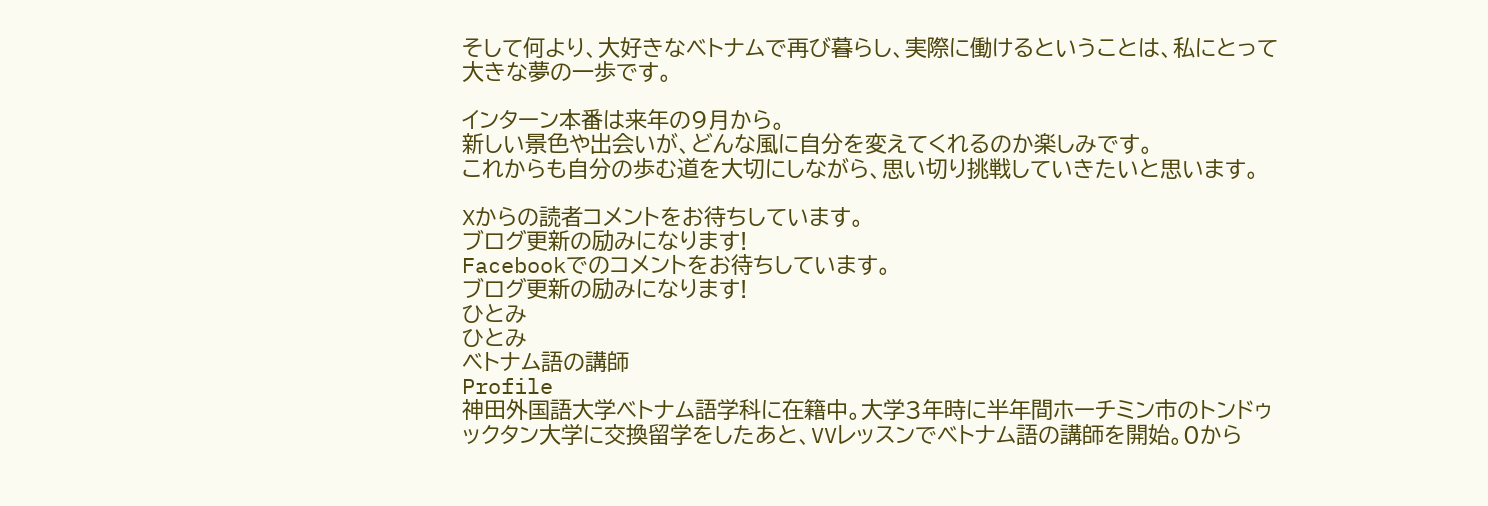そして何より、大好きなベトナムで再び暮らし、実際に働けるということは、私にとって大きな夢の一歩です。

インターン本番は来年の9月から。
新しい景色や出会いが、どんな風に自分を変えてくれるのか楽しみです。
これからも自分の歩む道を大切にしながら、思い切り挑戦していきたいと思います。

Xからの読者コメントをお待ちしています。
ブログ更新の励みになります!
Facebookでのコメントをお待ちしています。
ブログ更新の励みになります!
ひとみ
ひとみ
ベトナム語の講師
Profile
神田外国語大学ベトナム語学科に在籍中。大学3年時に半年間ホーチミン市のトンドゥックタン大学に交換留学をしたあと、VVレッスンでベトナム語の講師を開始。0から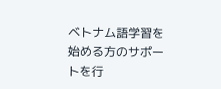ベトナム語学習を始める方のサポートを行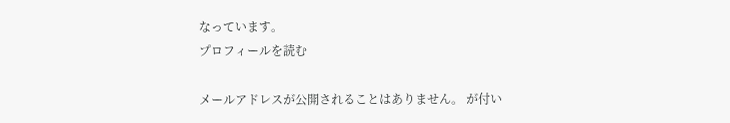なっています。
プロフィールを読む

メールアドレスが公開されることはありません。 が付い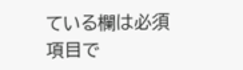ている欄は必須項目で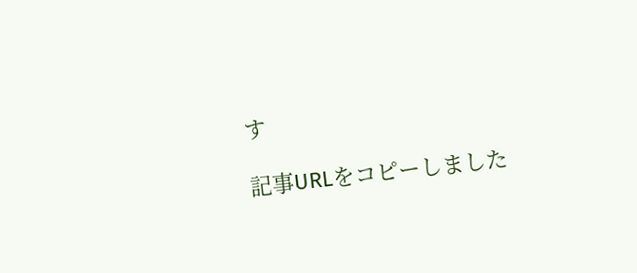す

記事URLをコピーしました